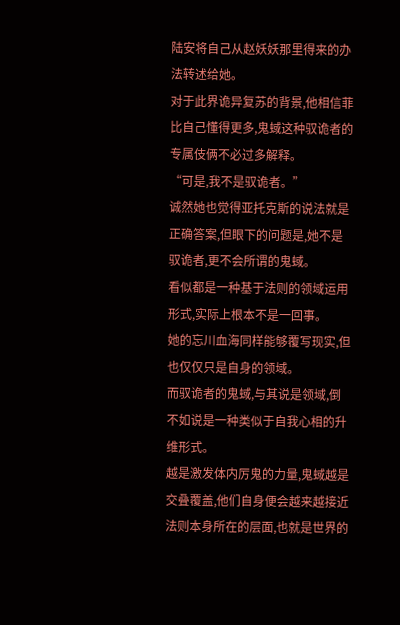陆安将自己从赵妖妖那里得来的办法转述给她。
对于此界诡异复苏的背景,他相信菲比自己懂得更多,鬼蜮这种驭诡者的专属伎俩不必过多解释。
“可是,我不是驭诡者。”
诚然她也觉得亚托克斯的说法就是正确答案,但眼下的问题是,她不是驭诡者,更不会所谓的鬼蜮。
看似都是一种基于法则的领域运用形式,实际上根本不是一回事。
她的忘川血海同样能够覆写现实,但也仅仅只是自身的领域。
而驭诡者的鬼蜮,与其说是领域,倒不如说是一种类似于自我心相的升维形式。
越是激发体内厉鬼的力量,鬼蜮越是交叠覆盖,他们自身便会越来越接近法则本身所在的层面,也就是世界的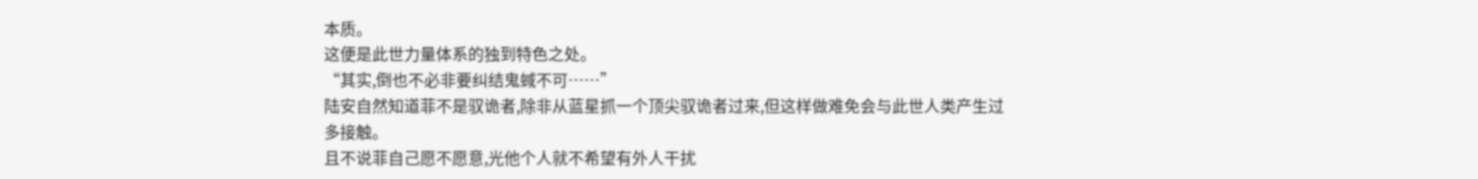本质。
这便是此世力量体系的独到特色之处。
“其实,倒也不必非要纠结鬼蜮不可……”
陆安自然知道菲不是驭诡者,除非从蓝星抓一个顶尖驭诡者过来,但这样做难免会与此世人类产生过多接触。
且不说菲自己愿不愿意,光他个人就不希望有外人干扰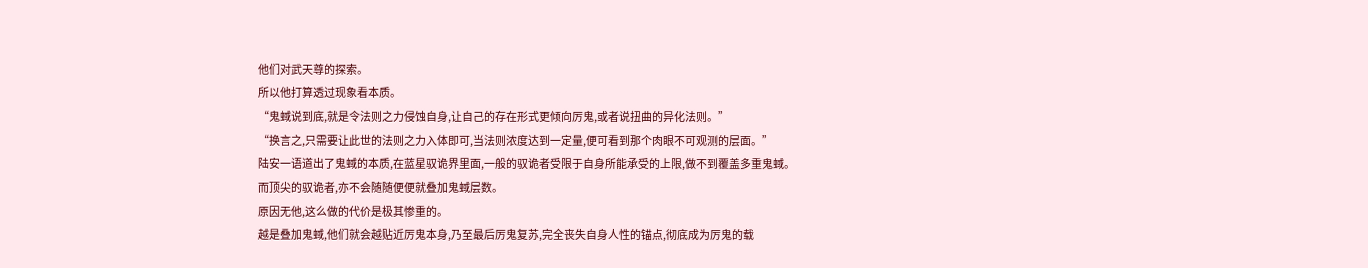他们对武天尊的探索。
所以他打算透过现象看本质。
“鬼蜮说到底,就是令法则之力侵蚀自身,让自己的存在形式更倾向厉鬼,或者说扭曲的异化法则。”
“换言之,只需要让此世的法则之力入体即可,当法则浓度达到一定量,便可看到那个肉眼不可观测的层面。”
陆安一语道出了鬼蜮的本质,在蓝星驭诡界里面,一般的驭诡者受限于自身所能承受的上限,做不到覆盖多重鬼蜮。
而顶尖的驭诡者,亦不会随随便便就叠加鬼蜮层数。
原因无他,这么做的代价是极其惨重的。
越是叠加鬼蜮,他们就会越贴近厉鬼本身,乃至最后厉鬼复苏,完全丧失自身人性的锚点,彻底成为厉鬼的载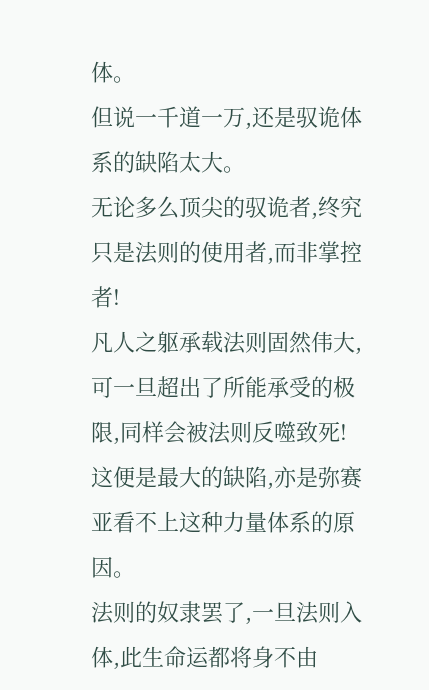体。
但说一千道一万,还是驭诡体系的缺陷太大。
无论多么顶尖的驭诡者,终究只是法则的使用者,而非掌控者!
凡人之躯承载法则固然伟大,可一旦超出了所能承受的极限,同样会被法则反噬致死!
这便是最大的缺陷,亦是弥赛亚看不上这种力量体系的原因。
法则的奴隶罢了,一旦法则入体,此生命运都将身不由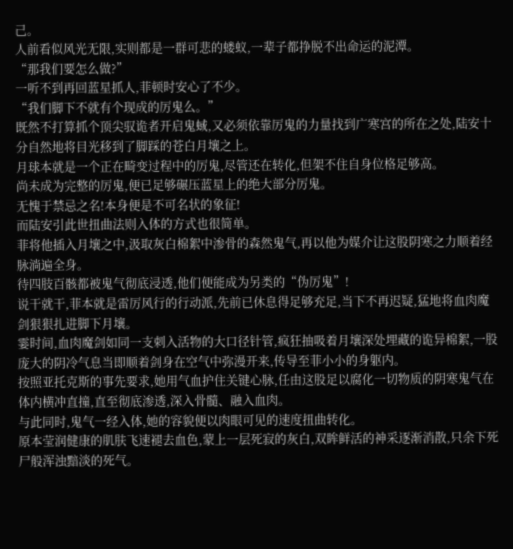己。
人前看似风光无限,实则都是一群可悲的蝼蚁,一辈子都挣脱不出命运的泥潭。
“那我们要怎么做?”
一听不到再回蓝星抓人,菲顿时安心了不少。
“我们脚下不就有个现成的厉鬼么。”
既然不打算抓个顶尖驭诡者开启鬼蜮,又必须依靠厉鬼的力量找到广寒宫的所在之处,陆安十分自然地将目光移到了脚踩的苍白月壤之上。
月球本就是一个正在畸变过程中的厉鬼,尽管还在转化,但架不住自身位格足够高。
尚未成为完整的厉鬼,便已足够碾压蓝星上的绝大部分厉鬼。
无愧于禁忌之名!本身便是不可名状的象征!
而陆安引此世扭曲法则入体的方式也很简单。
菲将他插入月壤之中,汲取灰白棉絮中渗骨的森然鬼气,再以他为媒介让这股阴寒之力顺着经脉淌遍全身。
待四肢百骸都被鬼气彻底浸透,他们便能成为另类的“伪厉鬼”!
说干就干,菲本就是雷厉风行的行动派,先前已休息得足够充足,当下不再迟疑,猛地将血肉魔剑狠狠扎进脚下月壤。
霎时间,血肉魔剑如同一支刺入活物的大口径针管,疯狂抽吸着月壤深处埋藏的诡异棉絮,一股庞大的阴冷气息当即顺着剑身在空气中弥漫开来,传导至菲小小的身躯内。
按照亚托克斯的事先要求,她用气血护住关键心脉,任由这股足以腐化一切物质的阴寒鬼气在体内横冲直撞,直至彻底渗透,深入骨髓、融入血肉。
与此同时,鬼气一经入体,她的容貌便以肉眼可见的速度扭曲转化。
原本莹润健康的肌肤飞速褪去血色,蒙上一层死寂的灰白,双眸鲜活的神采逐渐消散,只余下死尸般浑浊黯淡的死气。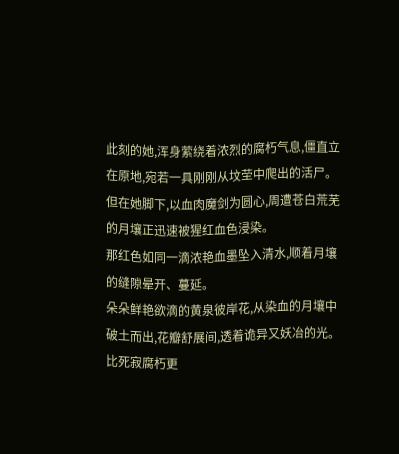此刻的她,浑身萦绕着浓烈的腐朽气息,僵直立在原地,宛若一具刚刚从坟茔中爬出的活尸。
但在她脚下,以血肉魔剑为圆心,周遭苍白荒芜的月壤正迅速被猩红血色浸染。
那红色如同一滴浓艳血墨坠入清水,顺着月壤的缝隙晕开、蔓延。
朵朵鲜艳欲滴的黄泉彼岸花,从染血的月壤中破土而出,花瓣舒展间,透着诡异又妖冶的光。
比死寂腐朽更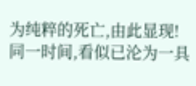为纯粹的死亡,由此显现!
同一时间,看似已沦为一具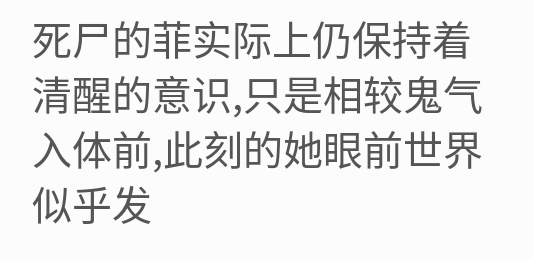死尸的菲实际上仍保持着清醒的意识,只是相较鬼气入体前,此刻的她眼前世界似乎发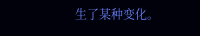生了某种变化。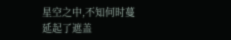星空之中,不知何时蔓延起了遮盖